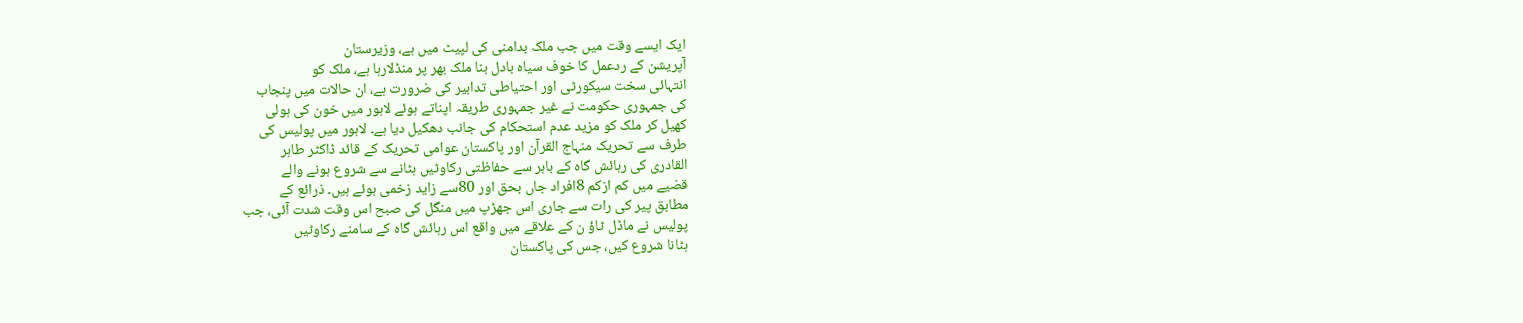ایک ایسے وقت میں جب ملک بدامنی کی لپیٹ میں ہے، وزیرستان
آپریشن کے ردعمل کا خوف سیاہ بادل بنا ملک بھر پر منڈلارہا ہے، ملک کو
انتہائی سخت سیکورٹی اور احتیاطی تدابیر کی ضرورت ہے، ان حالات میں پنجاب
کی جمہوری حکومت نے غیر جمہوری طریقہ اپناتے ہوئے لاہور میں خون کی ہولی
کھیل کر ملک کو مزید عدم استحکام کی جانب دھکیل دیا ہے۔ لاہور میں پولیس کی
طرف سے تحریک منہاج القرآن اور پاکستان عوامی تحریک کے قائد ڈاکٹر طاہر
القادری کی رہائش گاہ کے باہر سے حفاظتی رکاوٹیں ہٹانے سے شروع ہونے والے
قضیے میں کم ازکم 8افراد جاں بحق اور 80سے زاید زخمی ہوئے ہیں۔ ذرائع کے
مطابق پیر کی رات سے جاری اس جھڑپ میں منگل کی صبح اس وقت شدت آئی، جب
پولیس نے ماڈل ٹاؤ ن کے علاقے میں واقع اس رہائش گاہ کے سامنے رکاوٹیں
ہٹانا شروع کیں، جس کی پاکستان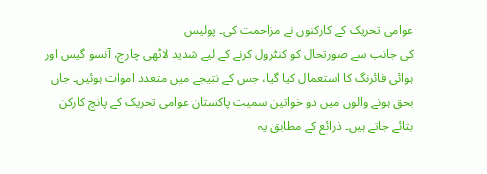عوامی تحریک کے کارکنوں نے مزاحمت کی۔ پولیس
کی جانب سے صورتحال کو کنٹرول کرنے کے لیے شدید لاٹھی چارج، آنسو گیس اور
ہوائی فائرنگ کا استعمال کیا گیا، جس کے نتیجے میں متعدد اموات ہوئیں۔ جاں
بحق ہونے والوں میں دو خواتین سمیت پاکستان عوامی تحریک کے پانچ کارکن
بتائے جاتے ہیں۔ ذرائع کے مطابق یہ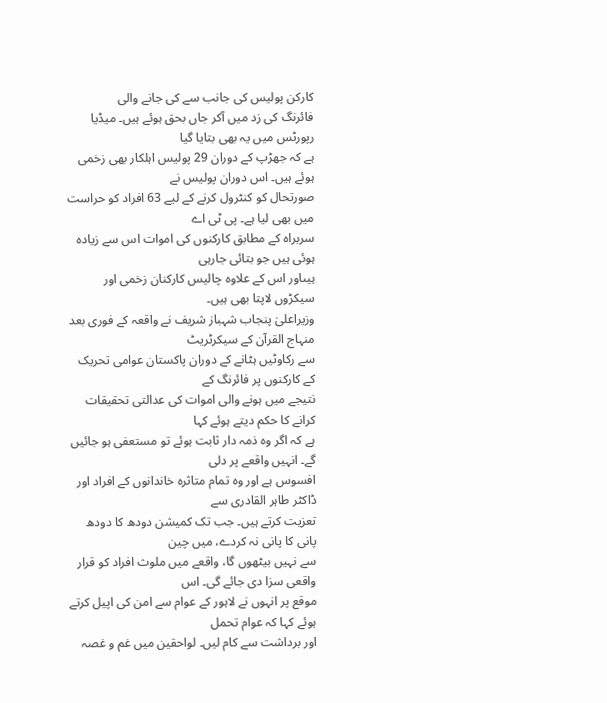کارکن پولیس کی جانب سے کی جانے والی
فائرنگ کی زد میں آکر جاں بحق ہوئے ہیں۔ میڈیا رپورٹس میں یہ بھی بتایا گیا
ہے کہ جھڑپ کے دوران 29 پولیس اہلکار بھی زخمی ہوئے ہیں۔ اس دوران پولیس نے
صورتحال کو کنٹرول کرنے کے لیے 63 افراد کو حراست میں بھی لیا ہے۔ پی ٹی اے
سربراہ کے مطابق کارکنوں کی اموات اس سے زیادہ ہوئی ہیں جو بتائی جارہی
ہیںاور اس کے علاوہ چالیس کارکنان زخمی اور سیکڑوں لاپتا بھی ہیں۔
وزیراعلیٰ پنجاب شہباز شریف نے واقعہ کے فوری بعد منہاج القرآن کے سیکرٹریٹ
سے رکاوٹیں ہٹانے کے دوران پاکستان عوامی تحریک کے کارکنوں پر فائرنگ کے
نتیجے میں ہونے والی اموات کی عدالتی تحقیقات کرانے کا حکم دیتے ہوئے کہا
ہے کہ اگر وہ ذمہ دار ثابت ہوئے تو مستعفی ہو جائیں گے۔ انہیں واقعے پر دلی
افسوس ہے اور وہ تمام متاثرہ خاندانوں کے افراد اور ڈاکٹر طاہر القادری سے
تعزیت کرتے ہیں۔ جب تک کمیشن دودھ کا دودھ پانی کا پانی نہ کردے، میں چین
سے نہیں بیٹھوں گا، واقعے میں ملوث افراد کو قرار واقعی سزا دی جائے گی۔ اس
موقع پر انہوں نے لاہور کے عوام سے امن کی اپیل کرتے ہوئے کہا کہ عوام تحمل
اور برداشت سے کام لیں۔ لواحقین میں غم و غصہ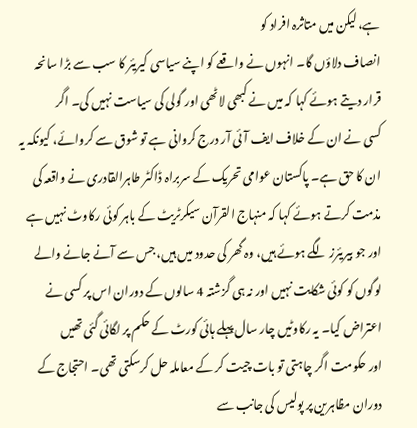ہے، لیکن میں متاثرہ افراد کو
انصاف دلاؤں گا۔ انہوں نے واقعے کو اپنے سیاسی کیریئر کا سب سے بڑا سانحہ
قرار دیتے ہوئے کہا کہ میں نے کبھی لاٹھی اور گولی کی سیاست نہیں کی۔ اگر
کسی نے ان کے خلاف ایف آئی آر درج کروانی ہے تو شوق سے کروائے، کیونکہ یہ
ان کا حق ہے۔ پاکستان عوامی تحریک کے سربراہ ڈاکٹر طاہرالقادری نے واقعہ کی
مذمت کرتے ہوئے کہا کہ منہاج القرآن سیکرٹریٹ کے باہر کوئی رکاوٹ نہیں ہے
اور جو بیریئرز لگے ہوئے ہیں، وہ گھر کی حدود میں ہیں، جس سے آنے جانے والے
لوگوں کو کوئی شکایت نہیں اور نہ ہی گزشتہ 4 سالوں کے دوران اس پر کسی نے
اعتراض کیا۔ یہ رکاوٹیں چار سال پہلے ہائی کورٹ کے حکم پر لگائی گئی تھیں
اور حکومت اگر چاہتی تو بات چیت کر کے معاملہ حل کرسکتی تھی۔ احتجاج کے
دوران مظاہرین پر پولیس کی جانب سے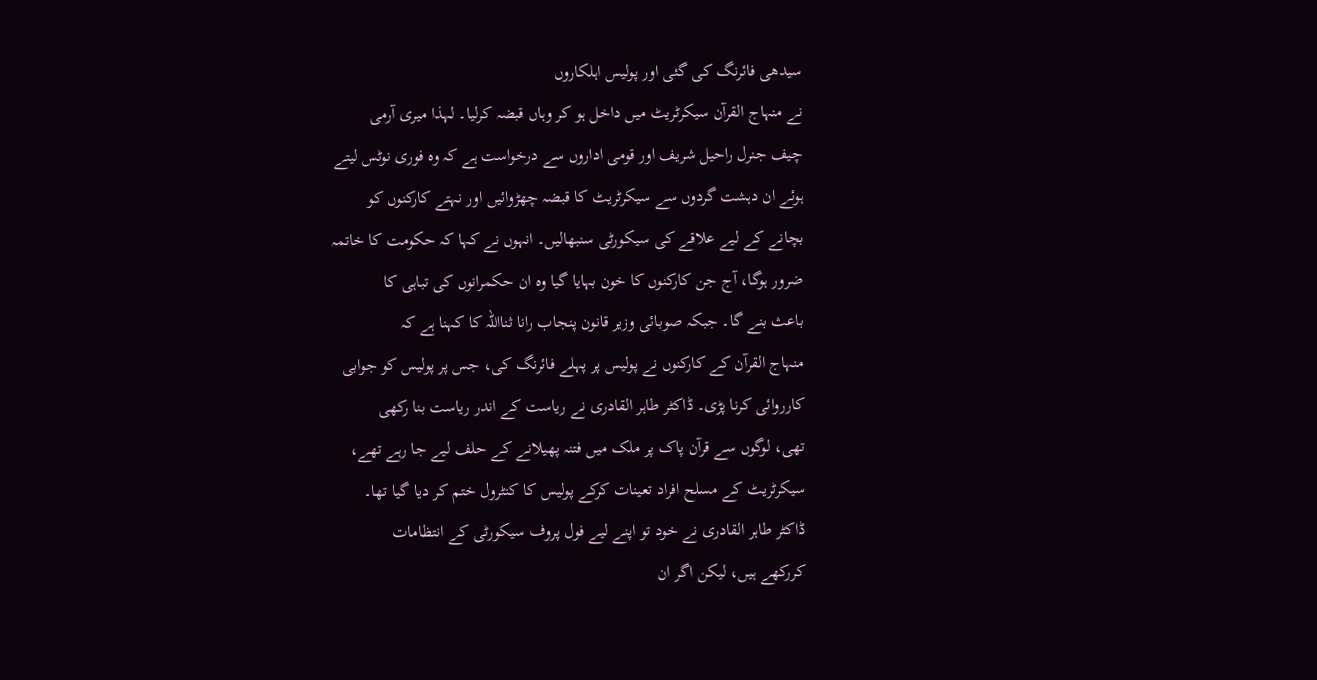سیدھی فائرنگ کی گئی اور پولیس اہلکاروں
نے منہاج القرآن سیکرٹریٹ میں داخل ہو کر وہاں قبضہ کرلیا۔ لہذا میری آرمی
چیف جنرل راحیل شریف اور قومی اداروں سے درخواست ہے کہ وہ فوری نوٹس لیتے
ہوئے ان دہشت گردوں سے سیکرٹریٹ کا قبضہ چھڑوائیں اور نہتے کارکنوں کو
بچانے کے لیے علاقے کی سیکورٹی سنبھالیں۔ انہوں نے کہا کہ حکومت کا خاتمہ
ضرور ہوگا، آج جن کارکنوں کا خون بہایا گیا وہ ان حکمرانوں کی تباہی کا
باعث بنے گا۔ جبکہ صوبائی وزیر قانون پنجاب رانا ثنااللہ کا کہنا ہے کہ
منہاج القرآن کے کارکنوں نے پولیس پر پہلے فائرنگ کی، جس پر پولیس کو جوابی
کارروائی کرنا پڑی۔ ڈاکٹر طاہر القادری نے ریاست کے اندر ریاست بنا رکھی
تھی، لوگوں سے قرآن پاک پر ملک میں فتنہ پھیلانے کے حلف لیے جا رہے تھے،
سیکرٹریٹ کے مسلح افراد تعینات کرکے پولیس کا کنٹرول ختم کر دیا گیا تھا۔
ڈاکٹر طاہر القادری نے خود تو اپنے لیے فول پروف سیکورٹی کے انتظامات
کررکھے ہیں، لیکن اگر ان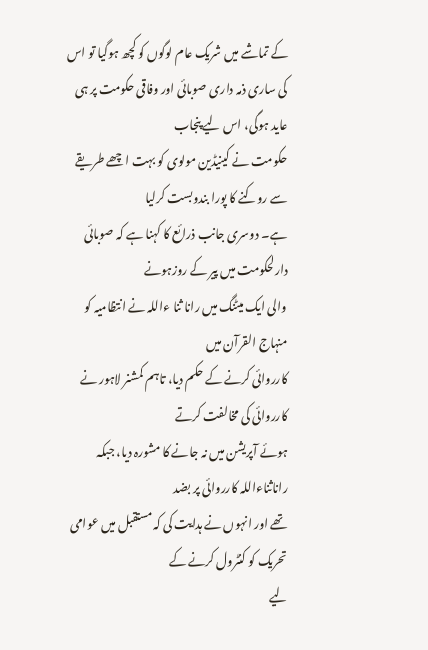کے تماشے میں شریک عام لوگوں کو کچھ ہوگیا تو اس
کی ساری ذمہ داری صوبائی اور وفاقی حکومت پر ہی عاید ہوگی، اس لیے پنجاب
حکومت نے کینیڈین مولوی کو بہت اچھے طریقے سے روکنے کا پورا بندوبست کرلیا
ہے۔ دوسری جانب ذرائع کا کہنا ہے کہ صوبائی دارلحکومت میں پیر کے روزہونے
والی ایک میٹنگ میں رانا ثنا ءاللہ نے انتظامیہ کو منہاج القرآن میں
کارروائی کرنے کے حکم دیا، تاہم کمشنر لاہور نے کارروائی کی مخالفت کرتے
ہوئے آپریشن میں نہ جانے کا مشورہ دیا، جبکہ راناثناءاللہ کارروائی پر بضد
تھے اور انہوں نے ہدایت کی کہ مستقبل میں عوامی تحریک کو کنٹرول کرنے کے
لیے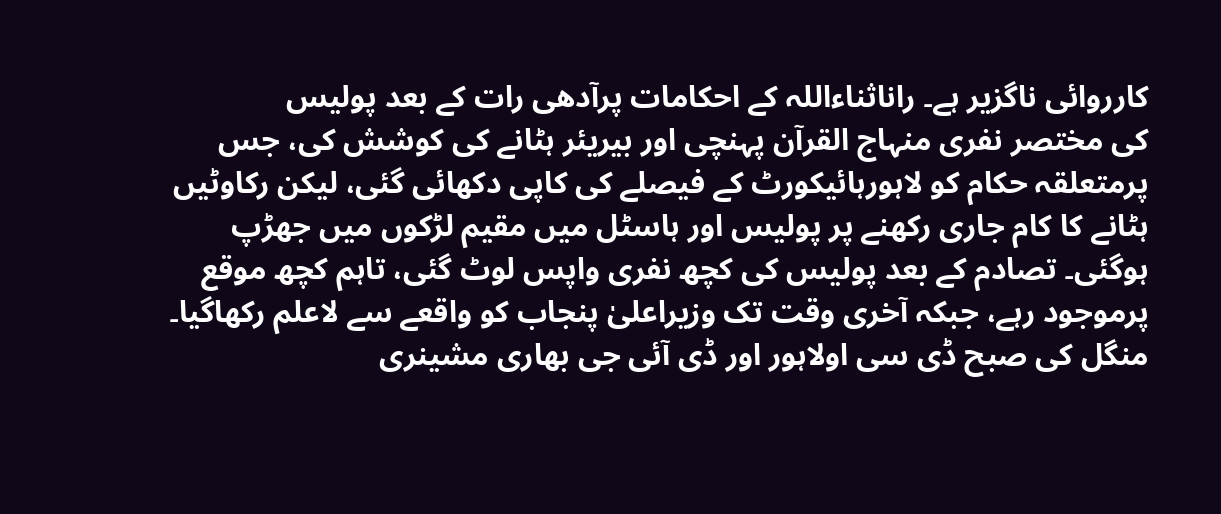کارروائی ناگزیر ہے۔ راناثناءاللہ کے احکامات پرآدھی رات کے بعد پولیس
کی مختصر نفری منہاج القرآن پہنچی اور بیریئر ہٹانے کی کوشش کی، جس
پرمتعلقہ حکام کو لاہورہائیکورٹ کے فیصلے کی کاپی دکھائی گئی، لیکن رکاوٹیں
ہٹانے کا کام جاری رکھنے پر پولیس اور ہاسٹل میں مقیم لڑکوں میں جھڑپ
ہوگئی۔ تصادم کے بعد پولیس کی کچھ نفری واپس لوٹ گئی، تاہم کچھ موقع
پرموجود رہے، جبکہ آخری وقت تک وزیراعلیٰ پنجاب کو واقعے سے لاعلم رکھاگیا۔
منگل کی صبح ڈی سی اولاہور اور ڈی آئی جی بھاری مشینری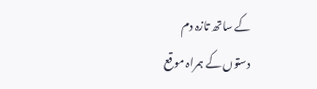کے ساتھ تازہ دم
دستوں کے ہمراہ موقع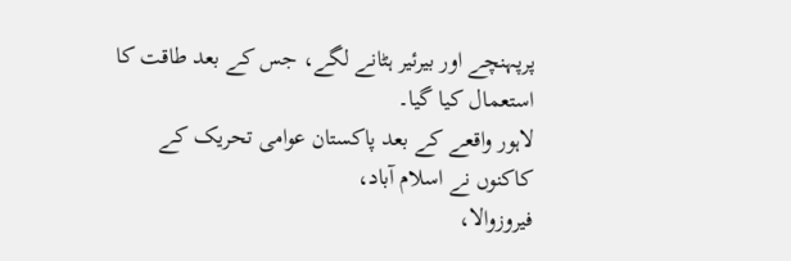پرپہنچے اور بیرئیر ہٹانے لگے، جس کے بعد طاقت کا
استعمال کیا گیا۔
لاہور واقعے کے بعد پاکستان عوامی تحریک کے کاکنوں نے اسلام آباد،
فیروزوالا،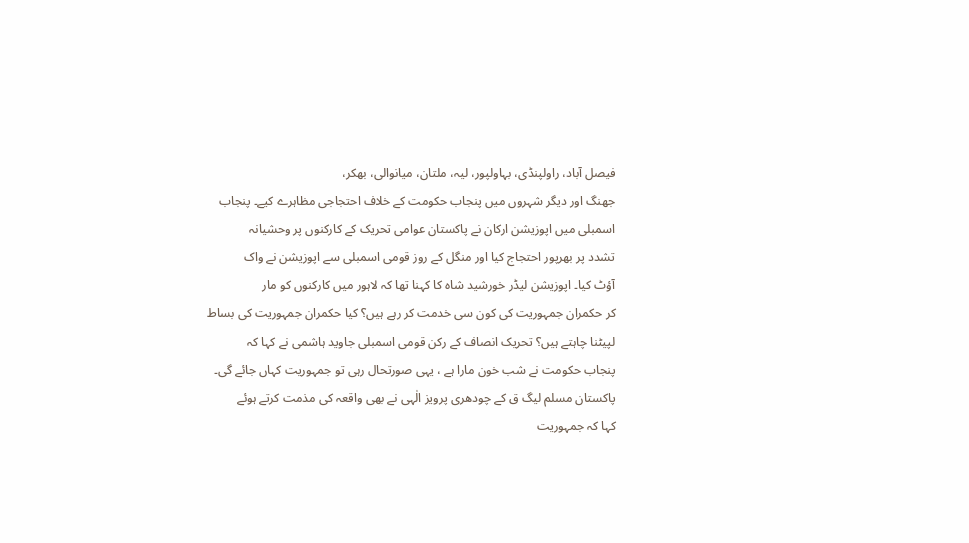فیصل آباد، راولپنڈی، بہاولپور، لیہ، ملتان، میانوالی، بھکر،
جھنگ اور دیگر شہروں میں پنجاب حکومت کے خلاف احتجاجی مظاہرے کیے۔ پنجاب
اسمبلی میں اپوزیشن ارکان نے پاکستان عوامی تحریک کے کارکنوں پر وحشیانہ
تشدد پر بھرپور احتجاج کیا اور منگل کے روز قومی اسمبلی سے اپوزیشن نے واک
آؤٹ کیا۔ اپوزیشن لیڈر خورشید شاہ کا کہنا تھا کہ لاہور میں کارکنوں کو مار
کر حکمران جمہوریت کی کون سی خدمت کر رہے ہیں؟ کیا حکمران جمہوریت کی بساط
لپیٹنا چاہتے ہیں؟ تحریک انصاف کے رکن قومی اسمبلی جاوید ہاشمی نے کہا کہ
پنجاب حکومت نے شب خون مارا ہے ، یہی صورتحال رہی تو جمہوریت کہاں جائے گی۔
پاکستان مسلم لیگ ق کے چودھری پرویز الٰہی نے بھی واقعہ کی مذمت کرتے ہوئے
کہا کہ جمہوریت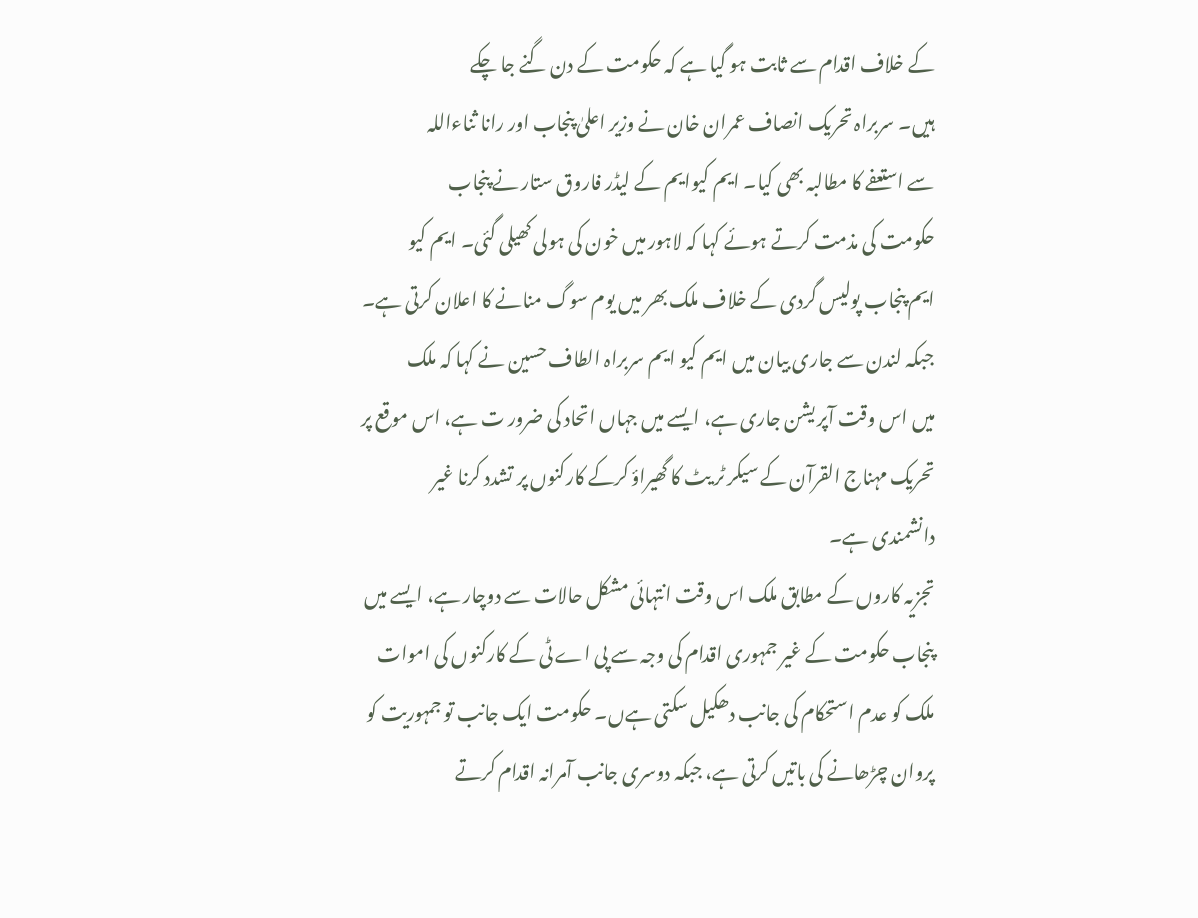کے خلاف اقدام سے ثابت ہو گیا ہے کہ حکومت کے دن گنے جا چکے
ہیں۔ سربراہ تحریک انصاف عمران خان نے وزیر اعلیٰ پنجاب اور رانا ثناءاللہ
سے استعفے کا مطالبہ بھی کیا۔ ایم کیوایم کے لیڈر فاروق ستار نے پنجاب
حکومت کی مذمت کرتے ہوئے کہا کہ لاہور میں خون کی ہولی کھیلی گئی۔ ایم کیو
ایم پنجاب پولیس گردی کے خلاف ملک بھر میں یوم سوگ منانے کا اعلان کرتی ہے۔
جبکہ لندن سے جاری بیان میں ایم کیو ایم سربراہ الطاف حسین نے کہا کہ ملک
میں اس وقت آپر یشن جاری ہے، ایسے میں جہاں اتحاد کی ضرور ت ہے، اس موقع پر
تحریک مہناج القرآن کے سیکر ٹر یٹ کا گھیراؤ کرکے کارکنوں پر تشدد کرنا غیر
دانشمندی ہے۔
تجزیہ کاروں کے مطابق ملک اس وقت انتہائی مشکل حالات سے دوچار ہے، ایسے میں
پنجاب حکومت کے غیر جمہوری اقدام کی وجہ سے پی اے ٹی کے کارکنوں کی اموات
ملک کو عدم استحکام کی جانب دھکیل سکتی ہےں۔ حکومت ایک جانب تو جمہوریت کو
پروان چڑھانے کی باتیں کرتی ہے، جبکہ دوسری جانب آمرانہ اقدام کرتے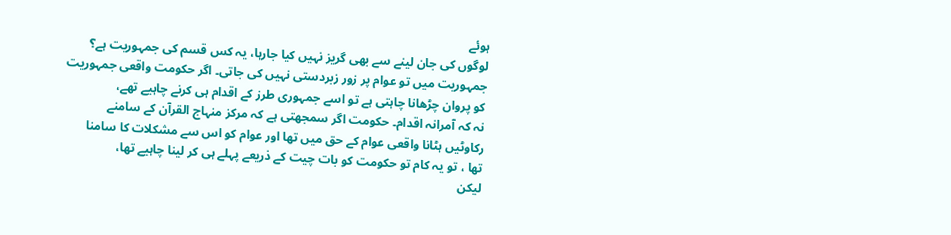ہوئے
لوگوں کی جان لینے سے بھی گریز نہیں کیا جارہا، یہ کس قسم کی جمہوریت ہے؟
جمہوریت میں تو عوام پر زور زبردستی نہیں کی جاتی۔ اگر حکومت واقعی جمہوریت
کو پروان چڑھانا چاہتی ہے تو اسے جمہوری طرز کے اقدام ہی کرنے چاہیے تھے،
نہ کہ آمرانہ اقدام۔ حکومت اگر سمجھتی ہے کہ مرکز منہاج القرآن کے سامنے
رکاوٹیں ہٹانا واقعی عوام کے حق میں تھا اور عوام کو اس سے مشکلات کا سامنا
تھا ، تو یہ کام تو حکومت کو بات چیت کے ذریعے پہلے ہی کر لینا چاہیے تھا،
لیکن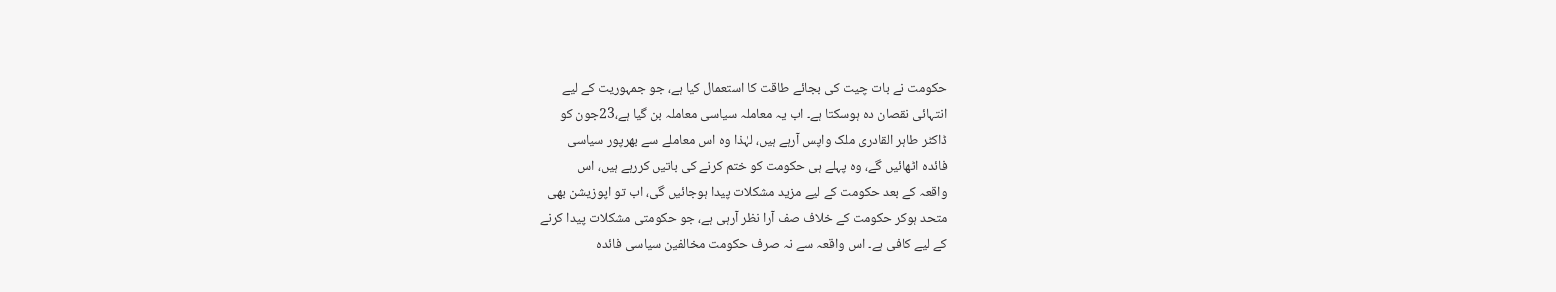حکومت نے بات چیت کی بجائے طاقت کا استعمال کیا ہے، جو جمہوریت کے لیے
انتہائی نقصان دہ ہوسکتا ہے۔ اب یہ معاملہ سیاسی معاملہ بن گیا ہے،23جون کو
ڈاکٹر طاہر القادری ملک واپس آرہے ہیں، لہٰذا وہ اس معاملے سے بھرپور سیاسی
فائدہ اٹھائیں گے، وہ پہلے ہی حکومت کو ختم کرنے کی باتیں کررہے ہیں، اس
واقعہ کے بعد حکومت کے لیے مزید مشکلات پیدا ہوجائیں گی، اب تو اپوزیشن بھی
متحد ہوکر حکومت کے خلاف صف آرا نظر آرہی ہے، جو حکومتی مشکلات پیدا کرنے
کے لیے کافی ہے۔ اس واقعہ سے نہ صرف حکومت مخالفین سیاسی فائدہ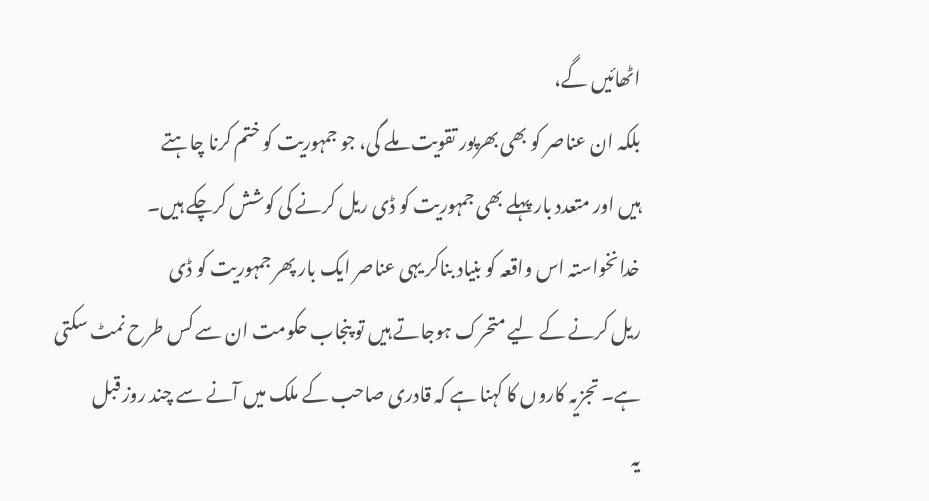اٹھائیں گے،
بلکہ ان عناصر کو بھی بھرپور تقویت ملے گی، جو جمہوریت کو ختم کرنا چاہتے
ہیں اور متعدد بار پہلے بھی جمہوریت کو ڈی ریل کرنے کی کوشش کرچکے ہیں۔
خدانخواستہ اس واقعہ کو بنیاد بناکر یہی عناصر ایک بار پھر جمہوریت کو ڈی
ریل کرنے کے لیے متحرک ہوجاتے ہیں تو پنجاب حکومت ان سے کس طرح نمٹ سکتی
ہے۔ تجزیہ کاروں کا کہنا ہے کہ قادری صاحب کے ملک میں آنے سے چند روز قبل
یہ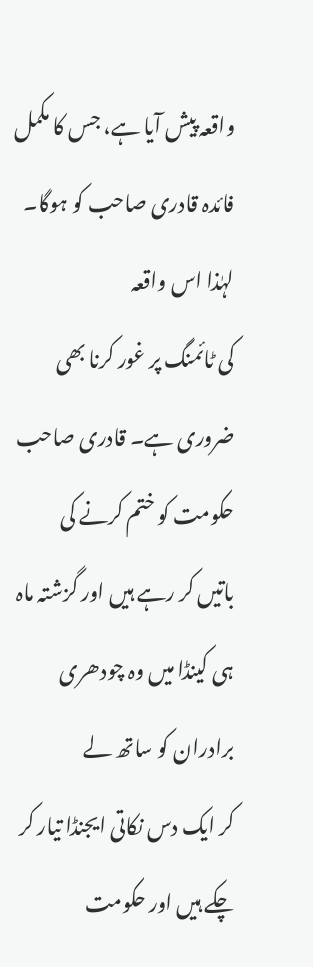واقعہ پیش آیا ہے، جس کا مکمل فائدہ قادری صاحب کو ہوگا۔ لہٰذا اس واقعہ
کی ٹائمنگ پر غور کرنا بھی ضروری ہے۔ قادری صاحب حکومت کو ختم کرنے کی
باتیں کر رہے ہیں اور گزشتہ ماہ ہی کینڈا میں وہ چودھری برادران کو ساتھ لے
کر ایک دس نکاتی ایجنڈا تیار کر چکے ہیں اور حکومت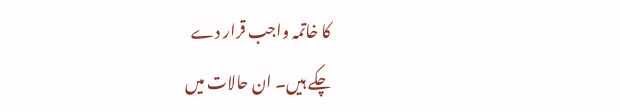کا خاتمہ واجب قرار دے
چکے ہیں۔ ان حالات میں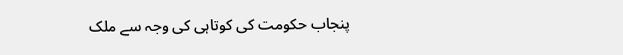پنجاب حکومت کی کوتاہی کی وجہ سے ملک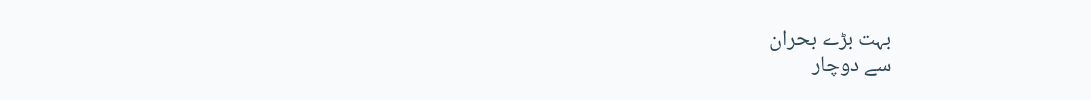بہت بڑے بحران
سے دوچار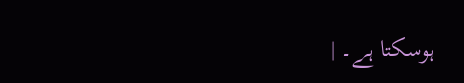ہوسکتا ہے۔ |